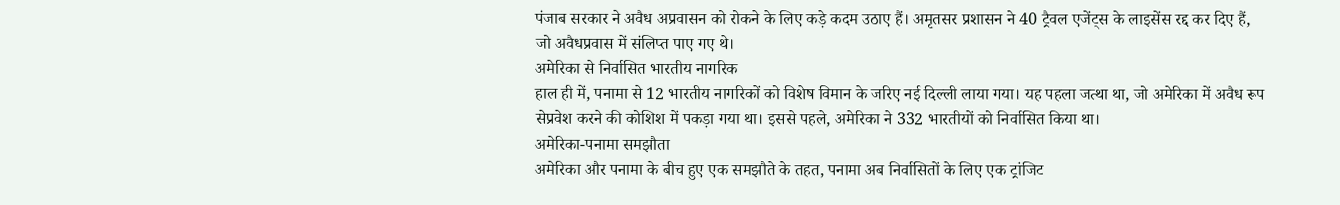पंजाब सरकार ने अवैध अप्रवासन को रोकने के लिए कड़े कदम उठाए हैं। अमृतसर प्रशासन ने 40 ट्रैवल एजेंट्स के लाइसेंस रद्द कर दिए हैं, जो अवैधप्रवास में संलिप्त पाए गए थे।
अमेरिका से निर्वासित भारतीय नागरिक
हाल ही में, पनामा से 12 भारतीय नागरिकों को विशेष विमान के जरिए नई दिल्ली लाया गया। यह पहला जत्था था, जो अमेरिका में अवैध रूप सेप्रवेश करने की कोशिश में पकड़ा गया था। इससे पहले, अमेरिका ने 332 भारतीयों को निर्वासित किया था।
अमेरिका-पनामा समझौता
अमेरिका और पनामा के बीच हुए एक समझौते के तहत, पनामा अब निर्वासितों के लिए एक ट्रांजिट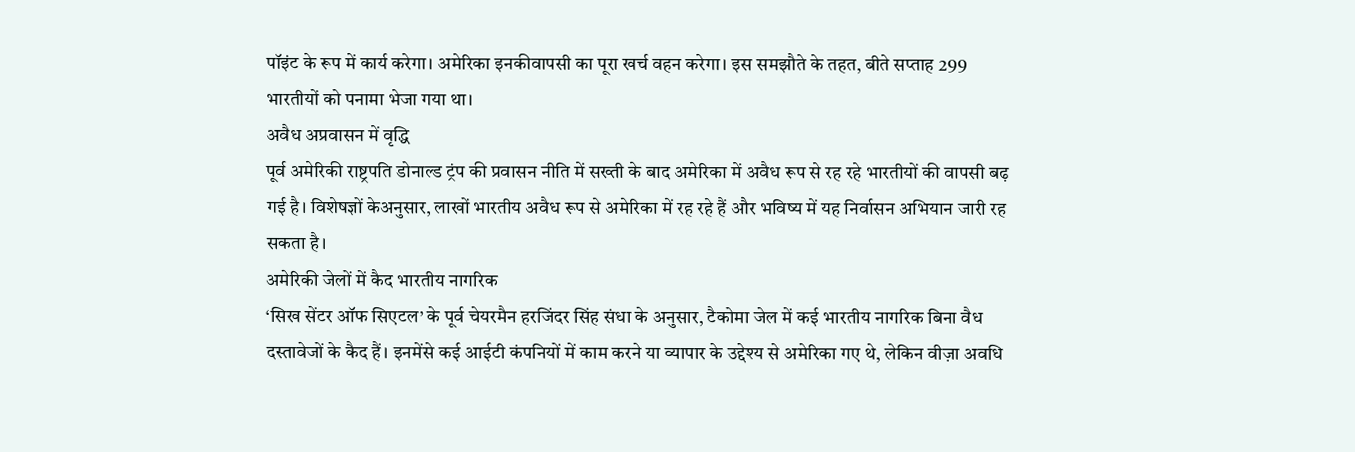पॉइंट के रूप में कार्य करेगा। अमेरिका इनकीवापसी का पूरा खर्च वहन करेगा। इस समझौते के तहत, बीते सप्ताह 299 भारतीयों को पनामा भेजा गया था।
अवैध अप्रवासन में वृद्धि
पूर्व अमेरिकी राष्ट्रपति डोनाल्ड ट्रंप की प्रवासन नीति में सख्ती के बाद अमेरिका में अवैध रूप से रह रहे भारतीयों की वापसी बढ़ गई है। विशेषज्ञों केअनुसार, लाखों भारतीय अवैध रूप से अमेरिका में रह रहे हैं और भविष्य में यह निर्वासन अभियान जारी रह सकता है।
अमेरिकी जेलों में कैद भारतीय नागरिक
‘सिख सेंटर ऑफ सिएटल’ के पूर्व चेयरमैन हरजिंदर सिंह संधा के अनुसार, टैकोमा जेल में कई भारतीय नागरिक बिना वैध दस्तावेजों के कैद हैं। इनमेंसे कई आईटी कंपनियों में काम करने या व्यापार के उद्देश्य से अमेरिका गए थे, लेकिन वीज़ा अवधि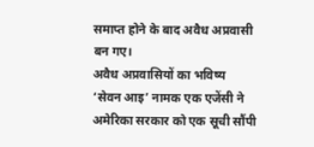समाप्त होने के बाद अवैध अप्रवासी बन गए।
अवैध अप्रवासियों का भविष्य
‘सेवन आइ’ नामक एक एजेंसी ने अमेरिका सरकार को एक सूची सौंपी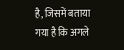है, जिसमें बताया गया है कि अगले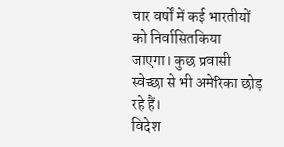चार वर्षों में कई भारतीयों को निर्वासितकिया जाएगा। कुछ प्रवासी स्वेच्छा से भी अमेरिका छोड़ रहे हैं।
विदेश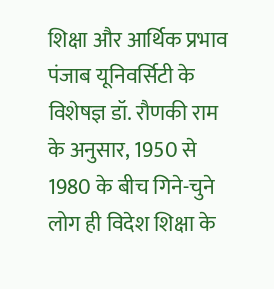शिक्षा और आर्थिक प्रभाव
पंजाब यूनिवर्सिटी के विशेषज्ञ डॉ. रौणकी राम के अनुसार, 1950 से 1980 के बीच गिने-चुने लोग ही विदेश शिक्षा के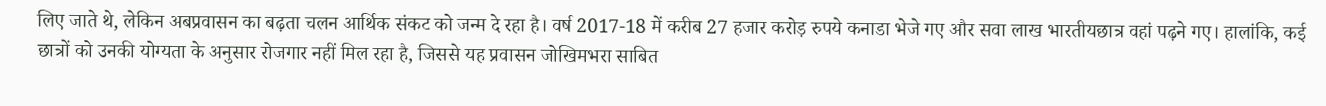लिए जाते थे, लेकिन अबप्रवासन का बढ़ता चलन आर्थिक संकट को जन्म दे रहा है। वर्ष 2017-18 में करीब 27 हजार करोड़ रुपये कनाडा भेजे गए और सवा लाख भारतीयछात्र वहां पढ़ने गए। हालांकि, कई छात्रों को उनकी योग्यता के अनुसार रोजगार नहीं मिल रहा है, जिससे यह प्रवासन जोखिमभरा साबित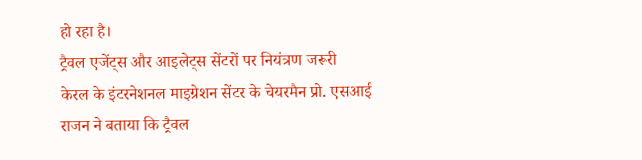हो रहा है।
ट्रैवल एजेंट्स और आइलेट्स सेंटरों पर नियंत्रण जरूरी
केरल के इंटरनेशनल माइग्रेशन सेंटर के चेयरमैन प्रो. एसआई राजन ने बताया कि ट्रैवल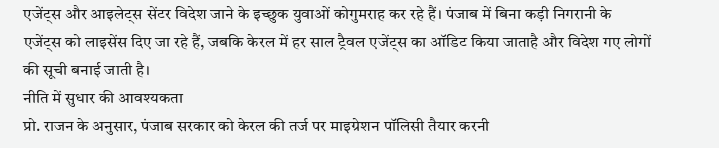एजेंट्स और आइलेट्स सेंटर विदेश जाने के इच्छुक युवाओं कोगुमराह कर रहे हैं। पंजाब में बिना कड़ी निगरानी के एजेंट्स को लाइसेंस दिए जा रहे हैं, जबकि केरल में हर साल ट्रैवल एजेंट्स का ऑडिट किया जाताहै और विदेश गए लोगों की सूची बनाई जाती है।
नीति में सुधार की आवश्यकता
प्रो. राजन के अनुसार, पंजाब सरकार को केरल की तर्ज पर माइग्रेशन पॉलिसी तैयार करनी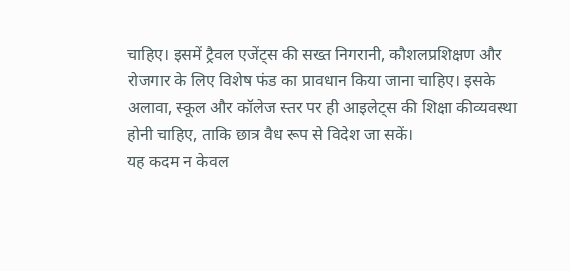चाहिए। इसमें ट्रैवल एजेंट्स की सख्त निगरानी, कौशलप्रशिक्षण और रोजगार के लिए विशेष फंड का प्रावधान किया जाना चाहिए। इसके अलावा, स्कूल और कॉलेज स्तर पर ही आइलेट्स की शिक्षा कीव्यवस्था होनी चाहिए, ताकि छात्र वैध रूप से विदेश जा सकें।
यह कदम न केवल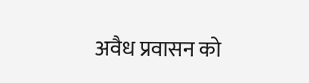अवैध प्रवासन को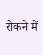रोकने में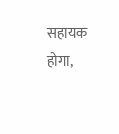सहायक होगा,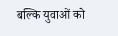बल्कि युवाओं को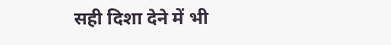सही दिशा देने में भी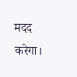मदद करेगा।